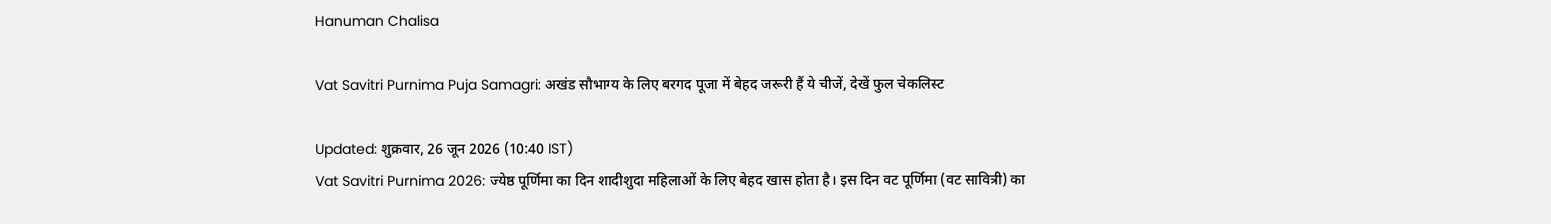Hanuman Chalisa

Vat Savitri Purnima Puja Samagri: अखंड सौभाग्य के लिए बरगद पूजा में बेहद जरूरी हैं ये चीजें, देखें फुल चेकलिस्ट

Updated: शुक्रवार, 26 जून 2026 (10:40 IST)
Vat Savitri Purnima 2026: ज्येष्ठ पूर्णिमा का दिन शादीशुदा महिलाओं के लिए बेहद खास होता है। इस दिन वट पूर्णिमा (वट सावित्री) का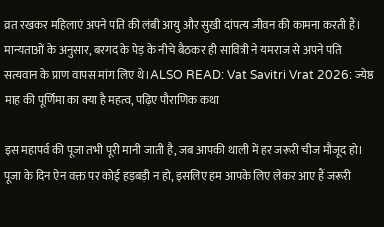व्रत रखकर महिलाएं अपने पति की लंबी आयु और सुखी दांपत्य जीवन की कामना करती हैं। मान्यताओं के अनुसार, बरगद के पेड़ के नीचे बैठकर ही सावित्री ने यमराज से अपने पति सत्यवान के प्राण वापस मांग लिए थे।ALSO READ: Vat Savitri Vrat 2026: ज्येष्ठ माह की पूर्णिमा का क्या है महत्व, पढ़िए पौराणिक कथा

इस महापर्व की पूजा तभी पूरी मानी जाती है, जब आपकी थाली में हर जरूरी चीज मौजूद हो। पूजा के दिन ऐन वक्त पर कोई हड़बड़ी न हो, इसलिए हम आपके लिए लेकर आए हैं जरूरी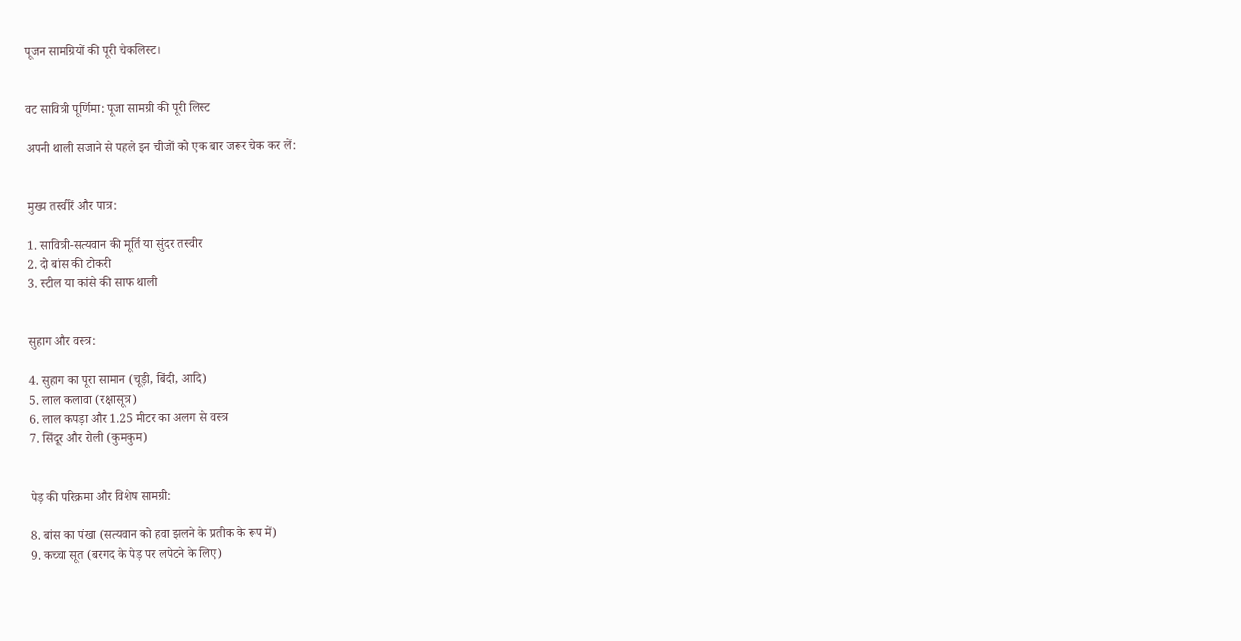पूजन सामग्रियों की पूरी चेकलिस्ट।


वट सावित्री पूर्णिमा: पूजा सामग्री की पूरी लिस्ट

अपनी थाली सजाने से पहले इन चीजों को एक बार जरूर चेक कर लें:


मुख्य तस्वीरें और पात्र:

1. सावित्री-सत्यवान की मूर्ति या सुंदर तस्वीर
2. दो बांस की टोकरी
3. स्टील या कांसे की साफ थाली


सुहाग और वस्त्र:

4. सुहाग का पूरा सामान (चूड़ी, बिंदी, आदि)
5. लाल कलावा (रक्षासूत्र)
6. लाल कपड़ा और 1.25 मीटर का अलग से वस्त्र
7. सिंदूर और रोली (कुमकुम)


पेड़ की परिक्रमा और विशेष सामग्री:

8. बांस का पंखा (सत्यवान को हवा झलने के प्रतीक के रूप में)
9. कच्चा सूत (बरगद के पेड़ पर लपेटने के लिए)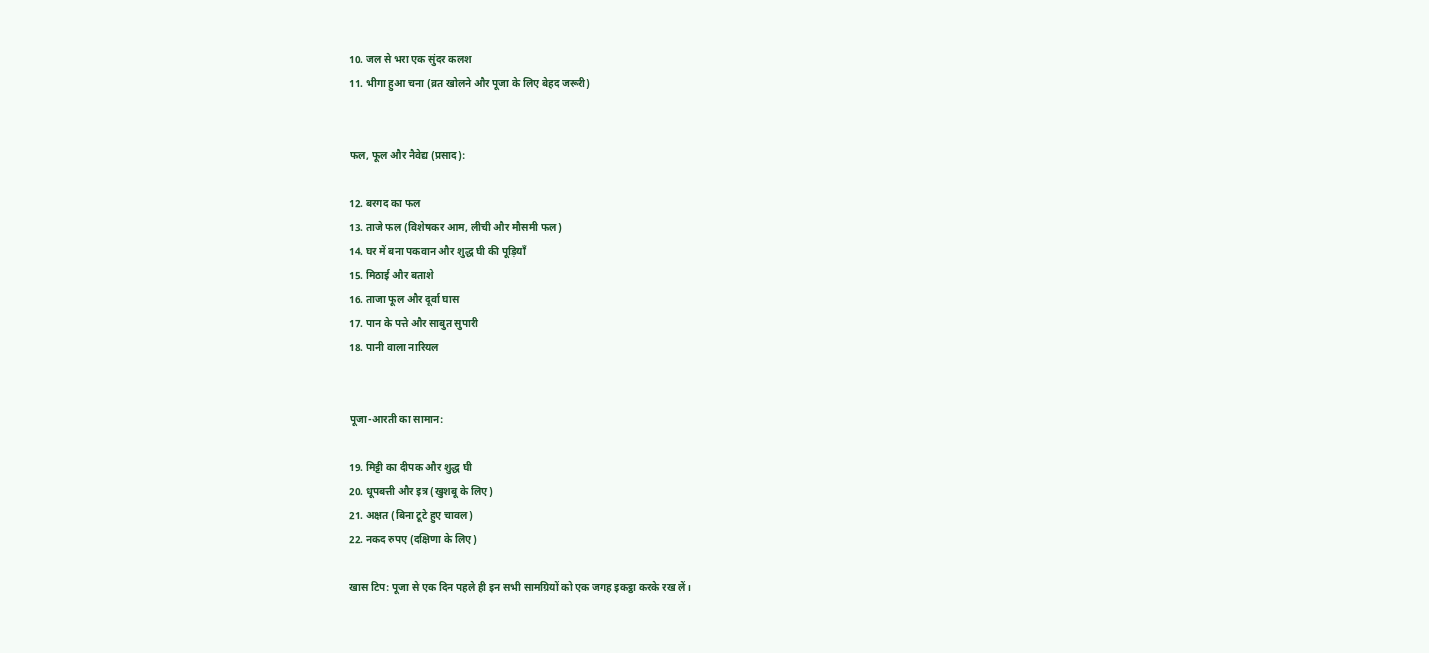10. जल से भरा एक सुंदर कलश
11. भीगा हुआ चना (व्रत खोलने और पूजा के लिए बेहद जरूरी)


फल, फूल और नैवेद्य (प्रसाद):

12. बरगद का फल
13. ताजे फल (विशेषकर आम, लीची और मौसमी फल)
14. घर में बना पकवान और शुद्ध घी की पूड़ियाँ
15. मिठाई और बताशे
16. ताजा फूल और दूर्वा घास
17. पान के पत्ते और साबुत सुपारी
18. पानी वाला नारियल


पूजा-आरती का सामान:

19. मिट्टी का दीपक और शुद्ध घी
20. धूपबत्ती और इत्र (खुशबू के लिए)
21. अक्षत (बिना टूटे हुए चावल)
22. नकद रुपए (दक्षिणा के लिए)

खास टिप: पूजा से एक दिन पहले ही इन सभी सामग्रियों को एक जगह इकट्ठा करके रख लें।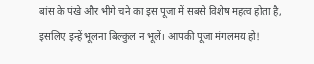बांस के पंखे और भीगे चने का इस पूजा में सबसे विशेष महत्व होता है, इसलिए इन्हें भूलना बिल्कुल न भूलें। आपकी पूजा मंगलमय हो!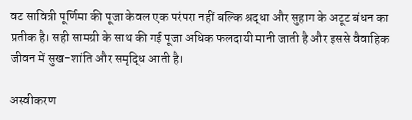वट सावित्री पूर्णिमा की पूजा केवल एक परंपरा नहीं बल्कि श्रद्धा और सुहाग के अटूट बंधन का प्रतीक है। सही सामग्री के साथ की गई पूजा अधिक फलदायी मानी जाती है और इससे वैवाहिक जीवन में सुख-शांति और समृद्धि आती है।

अस्वीकरण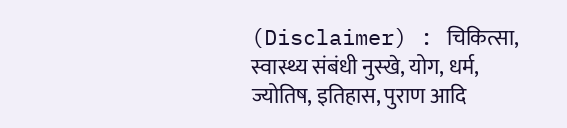(Disclaimer) : चिकित्सा, स्वास्थ्य संबंधी नुस्खे, योग, धर्म, ज्योतिष, इतिहास, पुराण आदि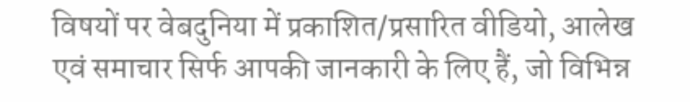विषयों पर वेबदुनिया में प्रकाशित/प्रसारित वीडियो, आलेख एवं समाचार सिर्फ आपकी जानकारी के लिए हैं, जो विभिन्न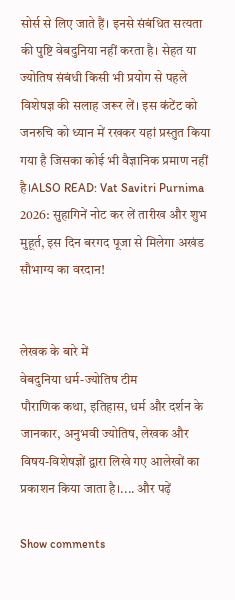सोर्स से लिए जाते हैं। इनसे संबंधित सत्यता की पुष्टि वेबदुनिया नहीं करता है। सेहत या ज्योतिष संबंधी किसी भी प्रयोग से पहले विशेषज्ञ की सलाह जरूर लें। इस कंटेंट को जनरुचि को ध्यान में रखकर यहां प्रस्तुत किया गया है जिसका कोई भी वैज्ञानिक प्रमाण नहीं है।ALSO READ: Vat Savitri Purnima 2026: सुहागिनें नोट कर लें तारीख और शुभ मुहूर्त, इस दिन बरगद पूजा से मिलेगा अखंड सौभाग्य का वरदान!


लेखक के बारे में
वेबदुनिया धर्म-ज्योतिष टीम
पौराणिक कथा, इतिहास, धर्म और दर्शन के जानकार, अनुभवी ज्योतिष, लेखक और विषय-विशेषज्ञों द्वारा लिखे गए आलेखों का प्रकाशन किया जाता है।.... और पढ़ें

Show comments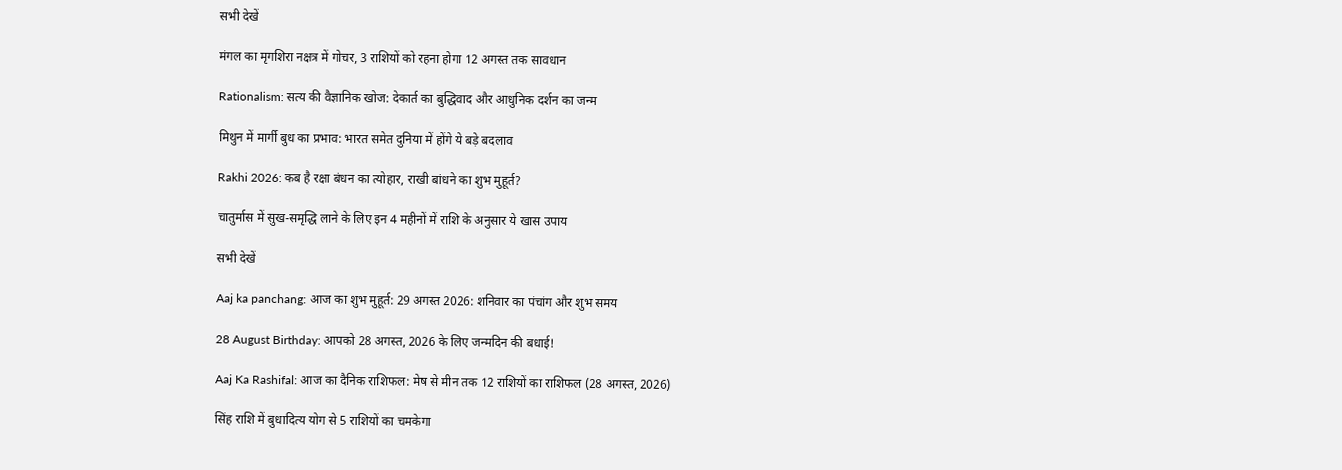सभी देखें

मंगल का मृगशिरा नक्षत्र में गोचर, 3 राशियों को रहना होगा 12 अगस्त तक सावधान

Rationalism: सत्य की वैज्ञानिक खोज: देकार्त का बुद्धिवाद और आधुनिक दर्शन का जन्म

मिथुन में मार्गी बुध का प्रभाव: भारत समेत दुनिया में होंगे ये बड़े बदलाव

Rakhi 2026: कब है रक्षा बंधन का त्योहार, राखी बांधने का शुभ मुहूर्त?

चातुर्मास में सुख-समृद्धि लाने के लिए इन 4 महीनों में राशि के अनुसार ये खास उपाय

सभी देखें

Aaj ka panchang: आज का शुभ मुहूर्त: 29 अगस्‍त 2026: शनिवार का पंचांग और शुभ समय

28 August Birthday: आपको 28 अगस्त, 2026 के लिए जन्मदिन की बधाई!

Aaj Ka Rashifal: आज का दैनिक राशिफल: मेष से मीन तक 12 राशियों का राशिफल (28 अगस्‍त, 2026)

सिंह राशि में बुधादित्य योग से 5 राशियों का चमकेगा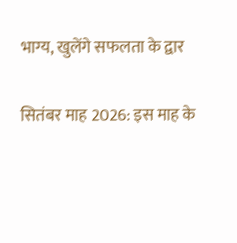भाग्य, खुलेंगे सफलता के द्वार

सितंबर माह 2026: इस माह के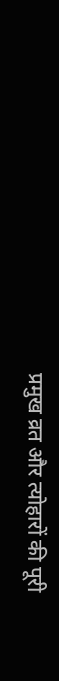प्रमुख व्रत और त्योहारों की पूरी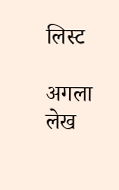लिस्ट

अगला लेख